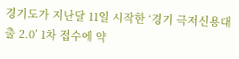경기도가 지난달 11일 시작한 ‘경기 극저신용대출 2.0’ 1차 접수에 약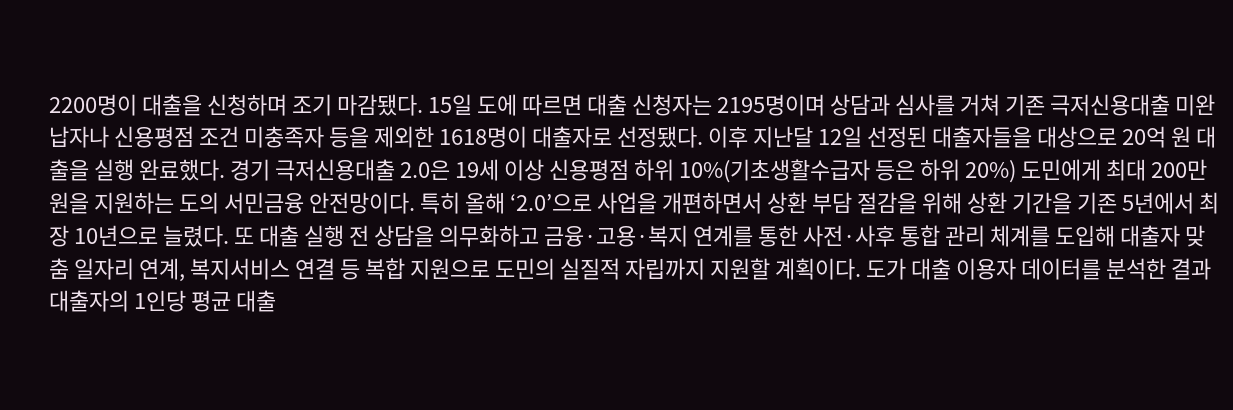2200명이 대출을 신청하며 조기 마감됐다. 15일 도에 따르면 대출 신청자는 2195명이며 상담과 심사를 거쳐 기존 극저신용대출 미완납자나 신용평점 조건 미충족자 등을 제외한 1618명이 대출자로 선정됐다. 이후 지난달 12일 선정된 대출자들을 대상으로 20억 원 대출을 실행 완료했다. 경기 극저신용대출 2.0은 19세 이상 신용평점 하위 10%(기초생활수급자 등은 하위 20%) 도민에게 최대 200만 원을 지원하는 도의 서민금융 안전망이다. 특히 올해 ‘2.0’으로 사업을 개편하면서 상환 부담 절감을 위해 상환 기간을 기존 5년에서 최장 10년으로 늘렸다. 또 대출 실행 전 상담을 의무화하고 금융·고용·복지 연계를 통한 사전·사후 통합 관리 체계를 도입해 대출자 맞춤 일자리 연계, 복지서비스 연결 등 복합 지원으로 도민의 실질적 자립까지 지원할 계획이다. 도가 대출 이용자 데이터를 분석한 결과 대출자의 1인당 평균 대출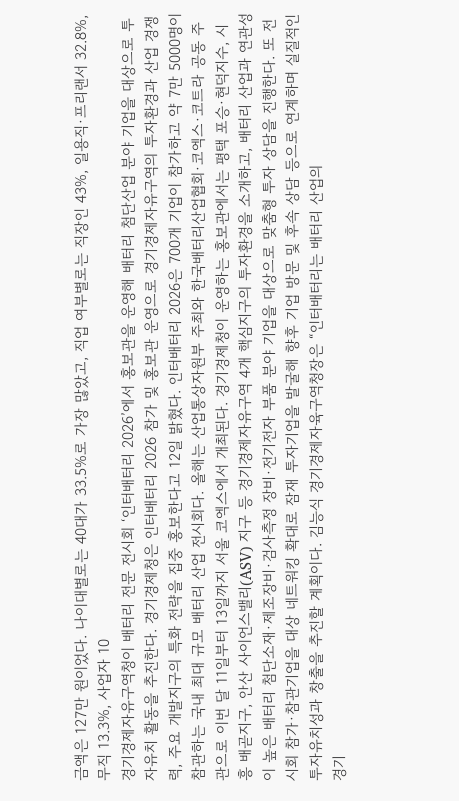금액은 127만 원이었다. 나이대별로는 40대가 33.5%로 가장 많았고, 직업 여부별로는 직장인 43%, 일용직·프리랜서 32.8%, 무직 13.3%, 사업자 10
경기경제자유구역청이 배터리 전문 전시회 ‘인터배터리 2026’에서 홍보관을 운영해 배터리 첨단산업 분야 기업을 대상으로 투자유치 활동을 추진한다. 경기경제청은 인터배터리 2026 참가 및 홍보관 운영으로 경기경제자유구역의 투자환경과 산업 경쟁력, 주요 개발지구의 특화 전략을 집중 홍보한다고 12일 밝혔다. 인터배터리 2026은 700개 기업이 참가하고 약 7만 5000명이 참관하는 국내 최대 규모 배터리 산업 전시회다. 올해는 산업통상자원부 주최와 한국배터리산업협회·코엑스·코트라 공동 주관으로 이번 달 11일부터 13일까지 서울 코엑스에서 개최된다. 경기경제청이 운영하는 홍보관에서는 평택 포승·현덕지수, 시흥 배곧지구, 안산 사이언스밸리(ASV) 지구 등 경기경제자유구역 4개 핵심지구의 투자환경을 소개하고, 배터리 산업과 연관성이 높은 배터리 첨단소재·제조장비·검사측정 장비·전기전자 부품 분야 기업을 대상으로 맞춤형 투자 상담을 진행한다. 또 전시회 참가·참관기업을 대상 네트워킹 확대로 잠재 투자기업을 발굴해 향후 기업 방문 및 후속 상담 등으로 연계하며 실질적인 투자유치성과 창출을 추진할 계획이다. 김능식 경기경제자육구역청장은 “인터배터리는 배터리 산업의
경기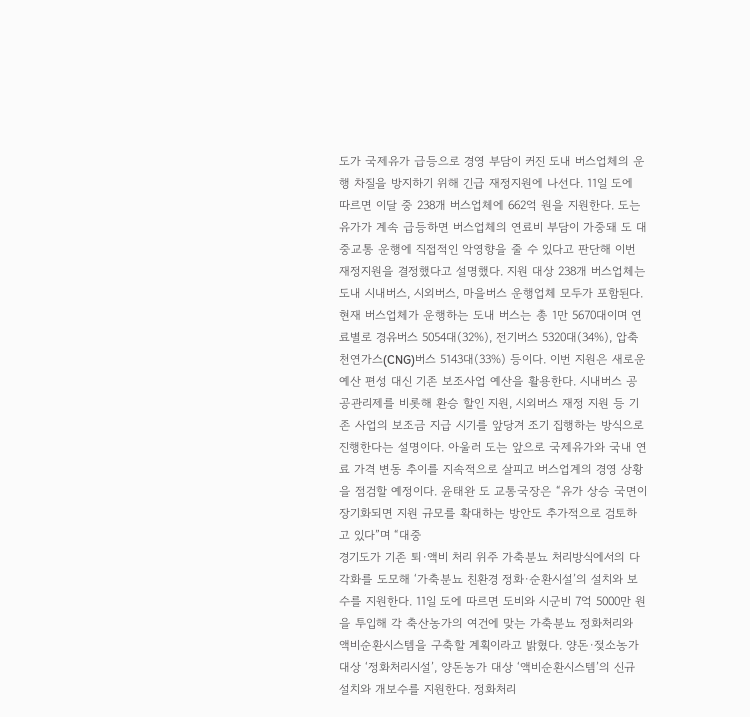도가 국제유가 급등으로 경영 부담이 커진 도내 버스업체의 운행 차질을 방지하기 위해 긴급 재정지원에 나선다. 11일 도에 따르면 이달 중 238개 버스업체에 662억 원을 지원한다. 도는 유가가 계속 급등하면 버스업체의 연료비 부담이 가중돼 도 대중교통 운행에 직접적인 악영향을 줄 수 있다고 판단해 이번 재정지원을 결정했다고 설명했다. 지원 대상 238개 버스업체는 도내 시내버스, 시외버스, 마을버스 운행업체 모두가 포함된다. 현재 버스업체가 운행하는 도내 버스는 총 1만 5670대이며 연료별로 경유버스 5054대(32%), 전기버스 5320대(34%), 압축천연가스(CNG)버스 5143대(33%) 등이다. 이번 지원은 새로운 예산 편성 대신 기존 보조사업 예산을 활용한다. 시내버스 공공관리제를 비롯해 환승 할인 지원, 시외버스 재정 지원 등 기존 사업의 보조금 지급 시기를 앞당겨 조기 집행하는 방식으로 진행한다는 설명이다. 아울러 도는 앞으로 국제유가와 국내 연료 가격 변동 추이를 지속적으로 살피고 버스업계의 경영 상황을 점검할 예정이다. 윤태완 도 교통국장은 “유가 상승 국면이 장기화되면 지원 규모를 확대하는 방안도 추가적으로 검토하고 있다”며 “대중
경기도가 기존 퇴·액비 처리 위주 가축분뇨 처리방식에서의 다각화를 도모해 ‘가축분뇨 친환경 정화·순환시설’의 설치와 보수를 지원한다. 11일 도에 따르면 도비와 시군비 7억 5000만 원을 투입해 각 축산농가의 여건에 맞는 가축분뇨 정화처리와 액비순환시스템을 구축할 계획이라고 밝혔다. 양돈·젖소농가 대상 ‘정화처리시설’, 양돈농가 대상 ‘액비순환시스템’의 신규 설치와 개보수를 지원한다. 정화처리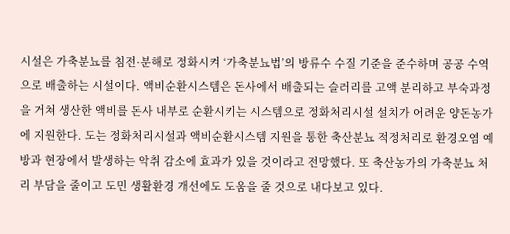시설은 가축분뇨를 침전·분해로 정화시켜 ‘가축분뇨법’의 방류수 수질 기준을 준수하며 공공 수역으로 배출하는 시설이다. 액비순환시스템은 돈사에서 배출되는 슬러리를 고액 분리하고 부숙과정을 거쳐 생산한 액비를 돈사 내부로 순환시키는 시스템으로 정화처리시설 설치가 어려운 양돈농가에 지원한다. 도는 정화처리시설과 액비순환시스템 지원을 통한 축산분뇨 적정처리로 환경오염 예방과 현장에서 발생하는 악취 감소에 효과가 있을 것이라고 전망했다. 또 축산농가의 가축분뇨 처리 부담을 줄이고 도민 생활환경 개선에도 도움을 줄 것으로 내다보고 있다.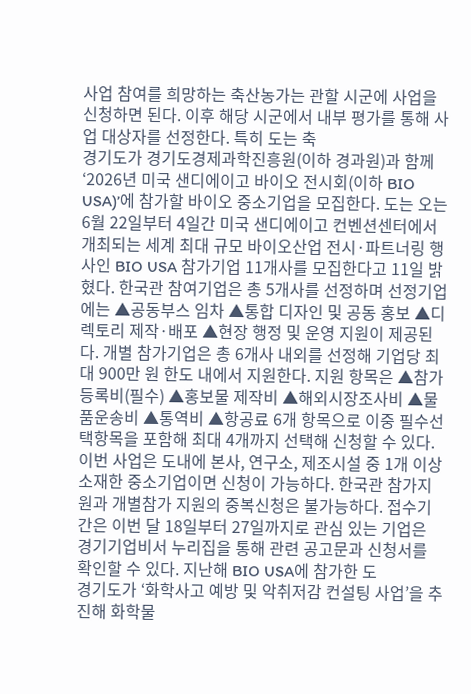사업 참여를 희망하는 축산농가는 관할 시군에 사업을 신청하면 된다. 이후 해당 시군에서 내부 평가를 통해 사업 대상자를 선정한다. 특히 도는 축
경기도가 경기도경제과학진흥원(이하 경과원)과 함께 ‘2026년 미국 샌디에이고 바이오 전시회(이하 BIO USA)’에 참가할 바이오 중소기업을 모집한다. 도는 오는 6월 22일부터 4일간 미국 샌디에이고 컨벤션센터에서 개최되는 세계 최대 규모 바이오산업 전시·파트너링 행사인 BIO USA 참가기업 11개사를 모집한다고 11일 밝혔다. 한국관 참여기업은 총 5개사를 선정하며 선정기업에는 ▲공동부스 임차 ▲통합 디자인 및 공동 홍보 ▲디렉토리 제작·배포 ▲현장 행정 및 운영 지원이 제공된다. 개별 참가기업은 총 6개사 내외를 선정해 기업당 최대 900만 원 한도 내에서 지원한다. 지원 항목은 ▲참가등록비(필수) ▲홍보물 제작비 ▲해외시장조사비 ▲물품운송비 ▲통역비 ▲항공료 6개 항목으로 이중 필수선택항목을 포함해 최대 4개까지 선택해 신청할 수 있다. 이번 사업은 도내에 본사, 연구소, 제조시설 중 1개 이상 소재한 중소기업이면 신청이 가능하다. 한국관 참가지원과 개별참가 지원의 중복신청은 불가능하다. 접수기간은 이번 달 18일부터 27일까지로 관심 있는 기업은 경기기업비서 누리집을 통해 관련 공고문과 신청서를 확인할 수 있다. 지난해 BIO USA에 참가한 도
경기도가 ‘화학사고 예방 및 악취저감 컨설팅 사업’을 추진해 화학물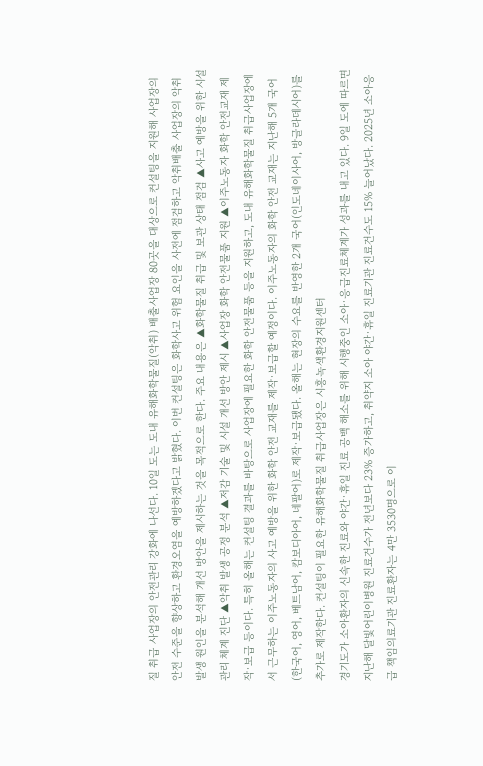질 취급 사업장의 안전관리 강화에 나선다. 10일 도는 도내 유해화학물질(악취) 배출사업장 80곳을 대상으로 컨설팅을 지원해 사업장의 안전 수준을 향상하고 환경오염을 예방하겠다고 밝혔다. 이번 컨설팅은 화학사고 위험 요인을 사전에 점검하고 악취배출 사업장의 악취 발생 원인을 분석해 개선 방안을 제시하는 것을 목적으로 한다. 주요 내용은 ▲화학물질 취급 및 보관 상태 점검 ▲사고 예방을 위한 시설 관리 체계 진단 ▲악취 발생 공정 분석 ▲저감 기술 및 시설 개선 방안 제시 ▲사업장 화학 안전물품 지원 ▲이주노동자 화학 안전교재 제작·보급 등이다. 특히 올해는 컨설팅 결과를 바탕으로 사업장에 필요한 화학 안전물품 등을 지원하고, 도내 유해화학물질 취급사업장에서 근무하는 이주노동자의 사고 예방을 위한 화학 안전 교재를 제작·보급할 예정이다. 이주노동자의 화학 안전 교재는 지난해 5개 국어(한국어, 영어, 베트남어, 캄보디아어, 네팔어)로 제작·보급됐다. 올해는 현장의 수요를 반영한 2개 국어(인도네이사어, 방글라데시어)를 추가로 제작한다. 컨설팅이 필요한 유해화학물질 취급사업장은 시흥녹색환경지원센터
경기도가 소아환자의 신속한 진료와 야간·휴일 진료 공백 해소를 위해 시행중인 소아·응급진료체계가 성과를 내고 있다. 9일 도에 따르면 지난해 달빛어린이병원 진료건수가 전년보다 23% 증가하고, 취약지 소아 야간·휴일 진료기관 진료건수도 15% 늘어났다. 2025년 소아응급 책임의료기관 진료환자는 4만 3530명으로 이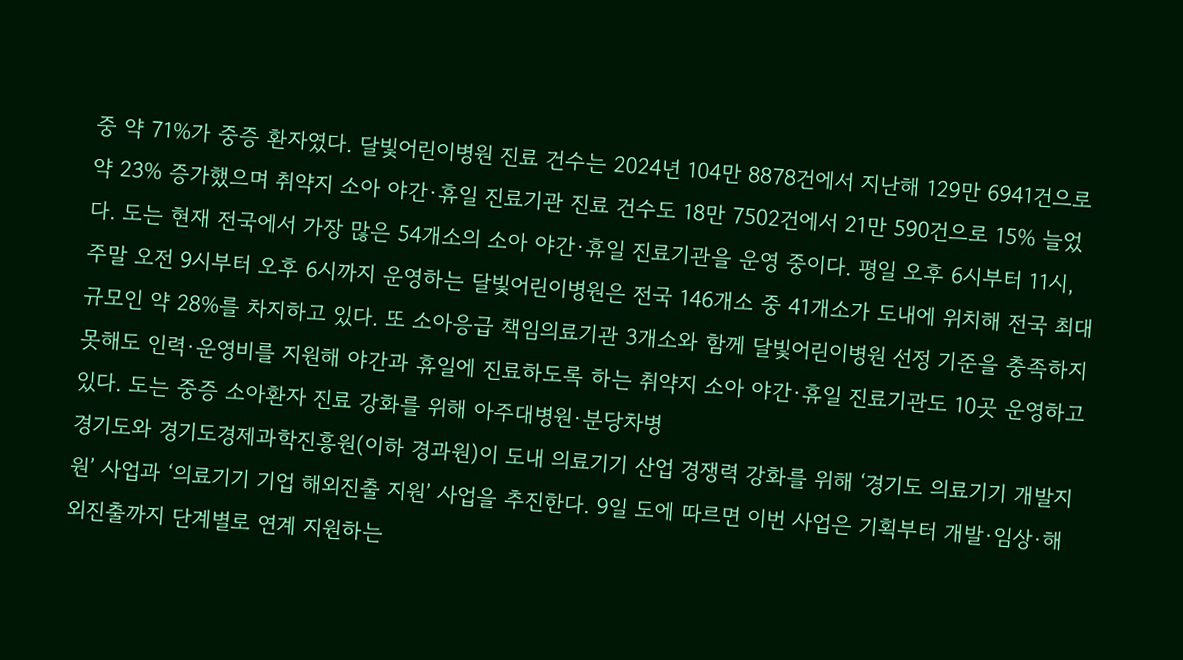중 약 71%가 중증 환자였다. 달빛어린이병원 진료 건수는 2024년 104만 8878건에서 지난해 129만 6941건으로 약 23% 증가했으며 취약지 소아 야간·휴일 진료기관 진료 건수도 18만 7502건에서 21만 590건으로 15% 늘었다. 도는 현재 전국에서 가장 많은 54개소의 소아 야간·휴일 진료기관을 운영 중이다. 평일 오후 6시부터 11시, 주말 오전 9시부터 오후 6시까지 운영하는 달빛어린이병원은 전국 146개소 중 41개소가 도내에 위치해 전국 최대 규모인 약 28%를 차지하고 있다. 또 소아응급 책임의료기관 3개소와 함께 달빛어린이병원 선정 기준을 충족하지 못해도 인력·운영비를 지원해 야간과 휴일에 진료하도록 하는 취약지 소아 야간·휴일 진료기관도 10곳 운영하고 있다. 도는 중증 소아환자 진료 강화를 위해 아주대병원·분당차병
경기도와 경기도경제과학진흥원(이하 경과원)이 도내 의료기기 산업 경쟁력 강화를 위해 ‘경기도 의료기기 개발지원’ 사업과 ‘의료기기 기업 해외진출 지원’ 사업을 추진한다. 9일 도에 따르면 이번 사업은 기획부터 개발·임상·해외진출까지 단계별로 연계 지원하는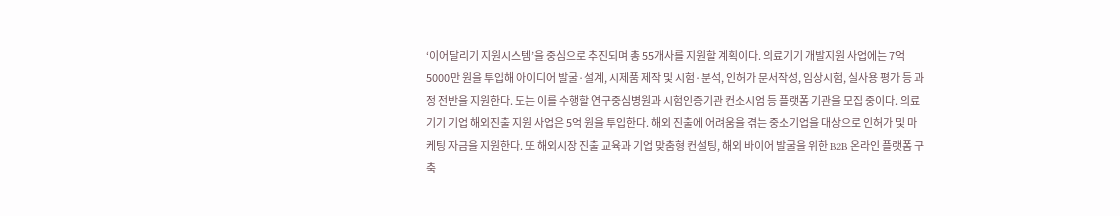‘이어달리기 지원시스템’을 중심으로 추진되며 총 55개사를 지원할 계획이다. 의료기기 개발지원 사업에는 7억 5000만 원을 투입해 아이디어 발굴·설계, 시제품 제작 및 시험·분석, 인허가 문서작성, 임상시험, 실사용 평가 등 과정 전반을 지원한다. 도는 이를 수행할 연구중심병원과 시험인증기관 컨소시엄 등 플랫폼 기관을 모집 중이다. 의료기기 기업 해외진출 지원 사업은 5억 원을 투입한다. 해외 진출에 어려움을 겪는 중소기업을 대상으로 인허가 및 마케팅 자금을 지원한다. 또 해외시장 진출 교육과 기업 맞춤형 컨설팅, 해외 바이어 발굴을 위한 B2B 온라인 플랫폼 구축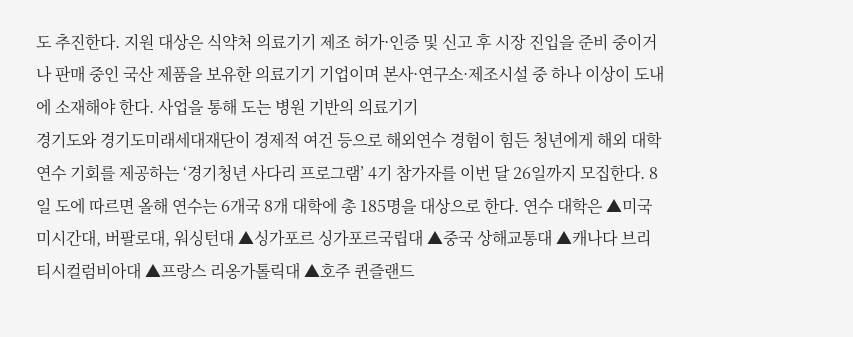도 추진한다. 지원 대상은 식약처 의료기기 제조 허가·인증 및 신고 후 시장 진입을 준비 중이거나 판매 중인 국산 제품을 보유한 의료기기 기업이며 본사·연구소·제조시설 중 하나 이상이 도내에 소재해야 한다. 사업을 통해 도는 병원 기반의 의료기기
경기도와 경기도미래세대재단이 경제적 여건 등으로 해외연수 경험이 힘든 청년에게 해외 대학 연수 기회를 제공하는 ‘경기청년 사다리 프로그램’ 4기 참가자를 이번 달 26일까지 모집한다. 8일 도에 따르면 올해 연수는 6개국 8개 대학에 총 185명을 대상으로 한다. 연수 대학은 ▲미국 미시간대, 버팔로대, 워싱턴대 ▲싱가포르 싱가포르국립대 ▲중국 상해교통대 ▲캐나다 브리티시컬럼비아대 ▲프랑스 리옹가톨릭대 ▲호주 퀸즐랜드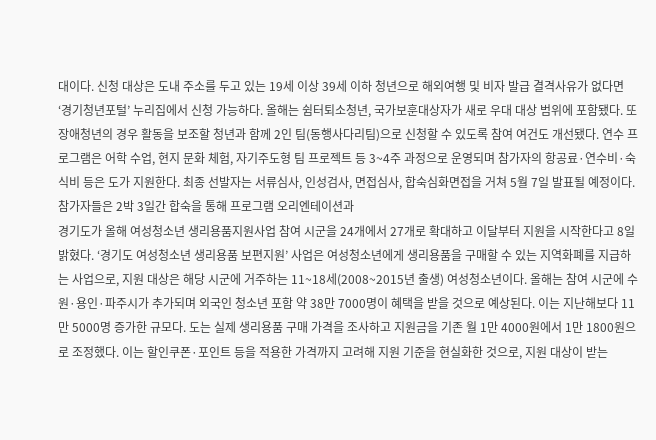대이다. 신청 대상은 도내 주소를 두고 있는 19세 이상 39세 이하 청년으로 해외여행 및 비자 발급 결격사유가 없다면 ‘경기청년포털’ 누리집에서 신청 가능하다. 올해는 쉼터퇴소청년, 국가보훈대상자가 새로 우대 대상 범위에 포함됐다. 또 장애청년의 경우 활동을 보조할 청년과 함께 2인 팀(동행사다리팀)으로 신청할 수 있도록 참여 여건도 개선됐다. 연수 프로그램은 어학 수업, 현지 문화 체험, 자기주도형 팀 프로젝트 등 3~4주 과정으로 운영되며 참가자의 항공료·연수비·숙식비 등은 도가 지원한다. 최종 선발자는 서류심사, 인성검사, 면접심사, 합숙심화면접을 거쳐 5월 7일 발표될 예정이다. 참가자들은 2박 3일간 합숙을 통해 프로그램 오리엔테이션과
경기도가 올해 여성청소년 생리용품지원사업 참여 시군을 24개에서 27개로 확대하고 이달부터 지원을 시작한다고 8일 밝혔다. ‘경기도 여성청소년 생리용품 보편지원’ 사업은 여성청소년에게 생리용품을 구매할 수 있는 지역화폐를 지급하는 사업으로, 지원 대상은 해당 시군에 거주하는 11~18세(2008~2015년 출생) 여성청소년이다. 올해는 참여 시군에 수원·용인·파주시가 추가되며 외국인 청소년 포함 약 38만 7000명이 혜택을 받을 것으로 예상된다. 이는 지난해보다 11만 5000명 증가한 규모다. 도는 실제 생리용품 구매 가격을 조사하고 지원금을 기존 월 1만 4000원에서 1만 1800원으로 조정했다. 이는 할인쿠폰·포인트 등을 적용한 가격까지 고려해 지원 기준을 현실화한 것으로, 지원 대상이 받는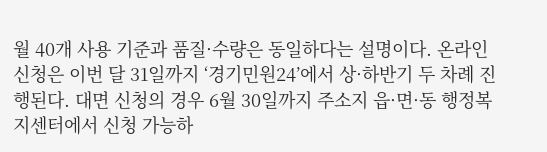월 40개 사용 기준과 품질·수량은 동일하다는 설명이다. 온라인 신청은 이번 달 31일까지 ‘경기민원24’에서 상·하반기 두 차례 진행된다. 대면 신청의 경우 6월 30일까지 주소지 읍·면·동 행정복지센터에서 신청 가능하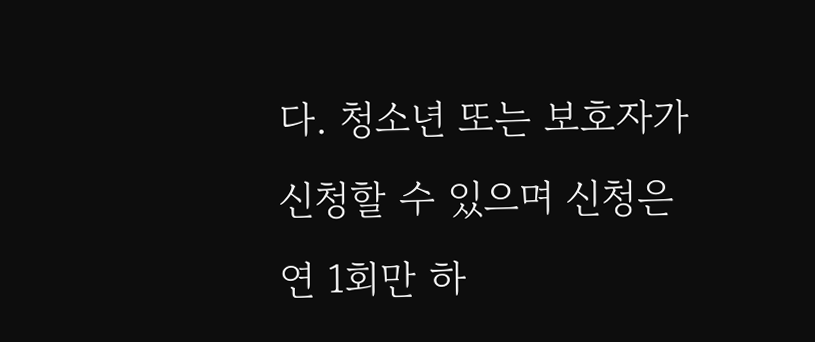다. 청소년 또는 보호자가 신청할 수 있으며 신청은 연 1회만 하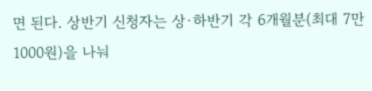면 된다. 상반기 신청자는 상·하반기 각 6개월분(최대 7만 1000원)을 나눠